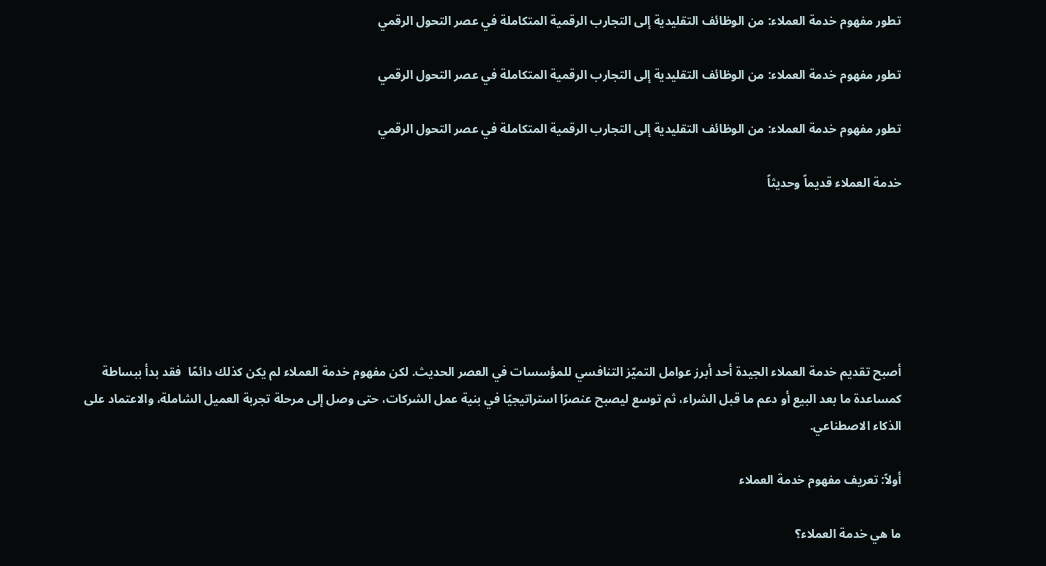تطور مفهوم خدمة العملاء: من الوظائف التقليدية إلى التجارب الرقمية المتكاملة في عصر التحول الرقمي

تطور مفهوم خدمة العملاء: من الوظائف التقليدية إلى التجارب الرقمية المتكاملة في عصر التحول الرقمي

تطور مفهوم خدمة العملاء: من الوظائف التقليدية إلى التجارب الرقمية المتكاملة في عصر التحول الرقمي

خدمة العملاء قديماً وحديثاً






أصبح تقديم خدمة العملاء الجيدة أحد أبرز عوامل التميّز التنافسي للمؤسسات في العصر الحديث. لكن مفهوم خدمة العملاء لم يكن كذلك دائمًا  فقد بدأ ببساطة كمساعدة ما بعد البيع أو دعم ما قبل الشراء، ثم توسع ليصبح عنصرًا استراتيجيًا في بنية عمل الشركات، حتى وصل إلى مرحلة تجربة العميل الشاملة، والاعتماد على الذكاء الاصطناعي.

أولاً: تعريف مفهوم خدمة العملاء

ما هي خدمة العملاء؟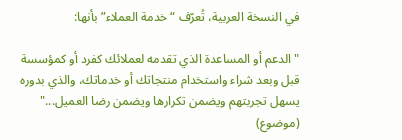في النسخة العربية، تُعرّف “خدمة العملاء” بأنها:

"الدعم أو المساعدة الذي تقدمه لعملائك كفرد أو كمؤسسة قبل وبعد شراء واستخدام منتجاتك أو خدماتك، والذي بدوره يسهل تجربتهم ويضمن تكرارها ويضمن رضا العميل..." (موضوع)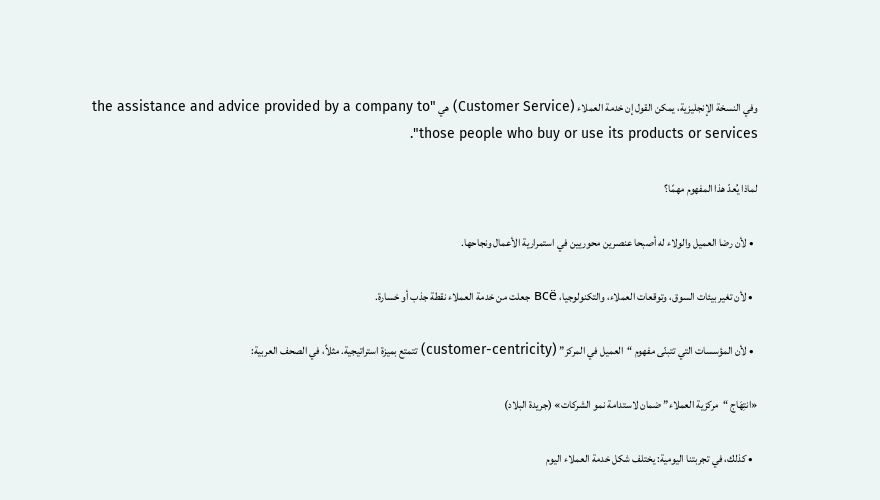وفي النسخة الإنجليزية، يمكن القول إن خدمة العملاء (Customer Service) هي "the assistance and advice provided by a company to those people who buy or use its products or services".

لماذا يُعدّ هذا المفهوم مهمًا؟

  • لأن رضا العميل والولاء له أصبحا عنصرين محوريين في استمرارية الأعمال ونجاحها.

  • لأن تغير بيئات السوق، وتوقعات العملاء، والتكنولوجيا، всё جعلت من خدمة العملاء نقطة جذب أو خسارة.

  • لأن المؤسسات التي تتبنّى مفهوم “العميل في المركز” (customer-centricity) تتمتع بميزة استراتيجية. مثلاً، في الصحف العربية:

«انتِهَاج “مركزية العملاء” ضمان لاستدامة نمو الشركات» (جريدة البلاد)

  • كذلك، في تجربتنا اليومية: يختلف شكل خدمة العملاء اليوم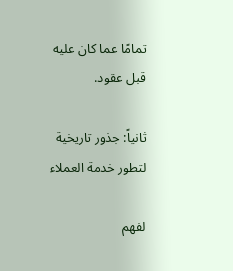تمامًا عما كان عليه قبل عقود.

ثانياً: جذور تاريخية لتطور خدمة العملاء

لفهم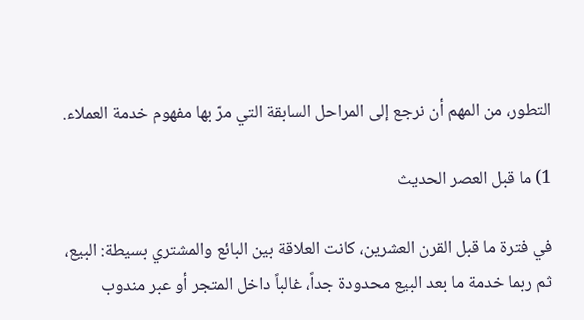التطور، من المهم أن نرجع إلى المراحل السابقة التي مرّ بها مفهوم خدمة العملاء.

1) ما قبل العصر الحديث

في فترة ما قبل القرن العشرين، كانت العلاقة بين البائع والمشتري بسيطة: البيع، ثم ربما خدمة ما بعد البيع محدودة جداً، غالباً داخل المتجر أو عبر مندوب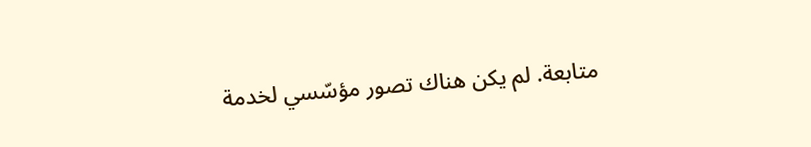متابعة. لم يكن هناك تصور مؤسّسي لخدمة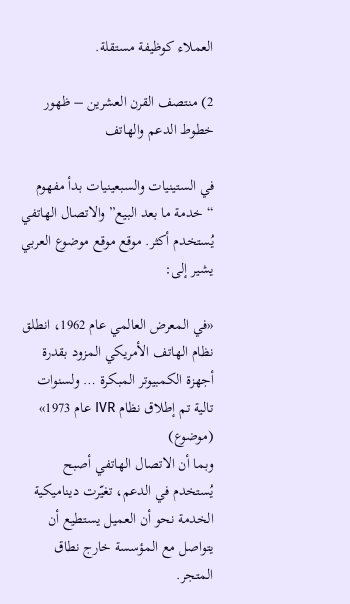العملاء كوظيفة مستقلة.

2) منتصف القرن العشرين – ظهور خطوط الدعم والهاتف

في الستينيات والسبعينيات بدأ مفهوم “خدمة ما بعد البيع” والاتصال الهاتفي يُستخدم أكثر. موقع موقع موضوع العربي يشير إلى:

«في المعرض العالمي عام 1962، انطلق نظام الهاتف الأمريكي المزود بقدرة أجهزة الكمبيوتر المبكرة … ولسنوات تالية تم إطلاق نظام IVR عام 1973» (موضوع)
وبما أن الاتصال الهاتفي أصبح يُستخدم في الدعم، تغيّرت ديناميكية الخدمة نحو أن العميل يستطيع أن يتواصل مع المؤسسة خارج نطاق المتجر.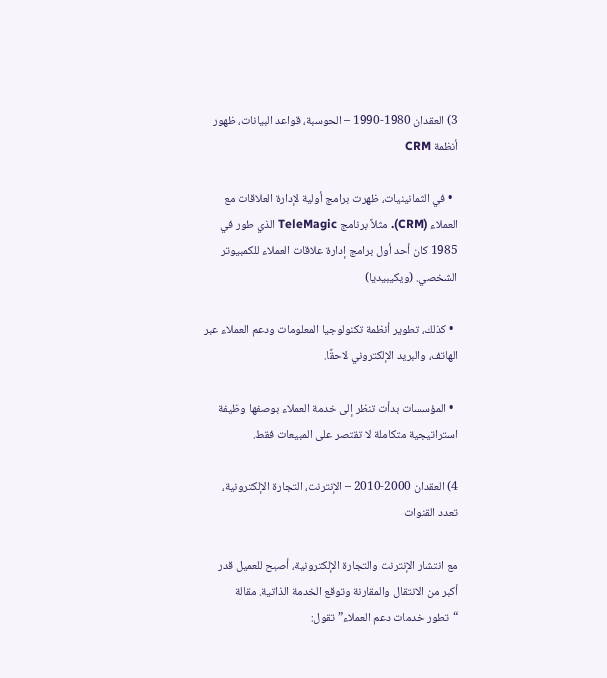3) العقدان 1980-1990 – الحوسبة، قواعد البيانات، ظهور أنظمة CRM

  • في الثمانينيات، ظهرت برامج أولية لإدارة العلاقات مع العملاء (CRM). مثلاً برنامج TeleMagic الذي طور في 1985 كان أحد أول برامج إدارة علاقات العملاء للكمبيوتر الشخصي. (ويكيبيديا)

  • كذلك، تطوير أنظمة تكنولوجيا المعلومات ودعم العملاء عبر الهاتف، والبريد الإلكتروني لاحقًا.

  • المؤسسات بدأت تنظر إلى خدمة العملاء بوصفها وظيفة استراتيجية متكاملة لا تقتصر على المبيعات فقط.

4) العقدان 2000-2010 – الإنترنت، التجارة الإلكترونية، تعدد القنوات

مع انتشار الإنترنت والتجارة الإلكترونية، أصبح للعميل قدر أكبر من الانتقال والمقارنة وتوقع الخدمة الذاتية. مقالة “تطور خدمات دعم العملاء” تقول: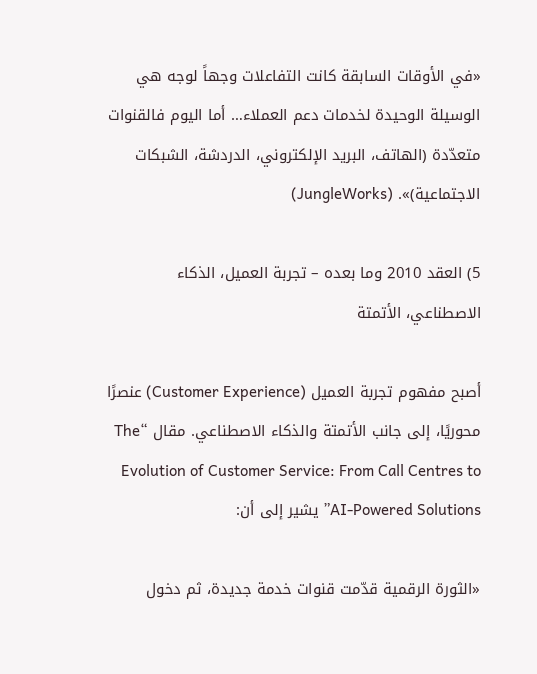«في الأوقات السابقة كانت التفاعلات وجهاً لوجه هي الوسيلة الوحيدة لخدمات دعم العملاء… أما اليوم فالقنوات متعدّدة (الهاتف، البريد الإلكتروني، الدردشة، الشبكات الاجتماعية)». (JungleWorks)

5) العقد 2010 وما بعده – تجربة العميل، الذكاء الاصطناعي، الأتمتة

أصبح مفهوم تجربة العميل (Customer Experience) عنصرًا محوريًا، إلى جانب الأتمتة والذكاء الاصطناعي. مقال “The Evolution of Customer Service: From Call Centres to AI-Powered Solutions” يشير إلى أن:

«الثورة الرقمية قدّمت قنوات خدمة جديدة، ثم دخول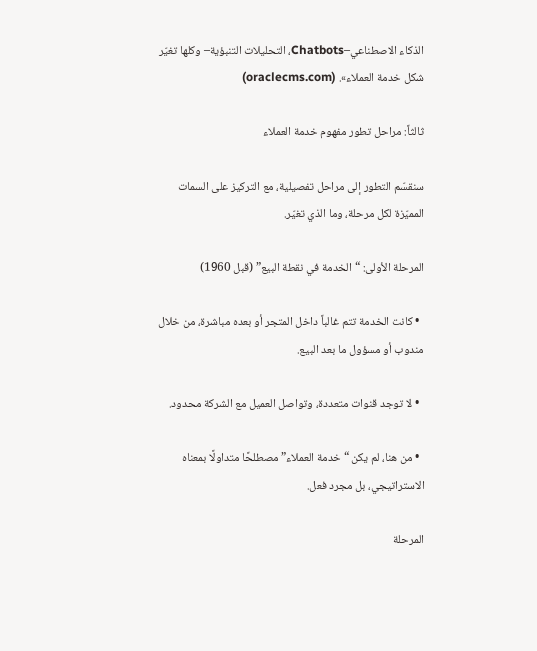الذكاء الاصطناعي–Chatbots، التحليلات التنبؤية– وكلها تغيّر شكل خدمة العملاء». (oraclecms.com)

ثالثاً: مراحل تطور مفهوم خدمة العملاء

سنقسّم التطور إلى مراحل تفصيلية، مع التركيز على السمات المميّزة لكل مرحلة، وما الذي تغيّر.

المرحلة الأولى: “الخدمة في نقطة البيع” (قبل 1960)

  • كانت الخدمة تتم غالباً داخل المتجر أو بعده مباشرة، من خلال مندوب أو مسؤول ما بعد البيع.

  • لا توجد قنوات متعددة، وتواصل العميل مع الشركة محدود.

  • من هنا، لم يكن “خدمة العملاء” مصطلحًا متداولًا بمعناه الاستراتيجي، بل مجرد فعل.

المرحلة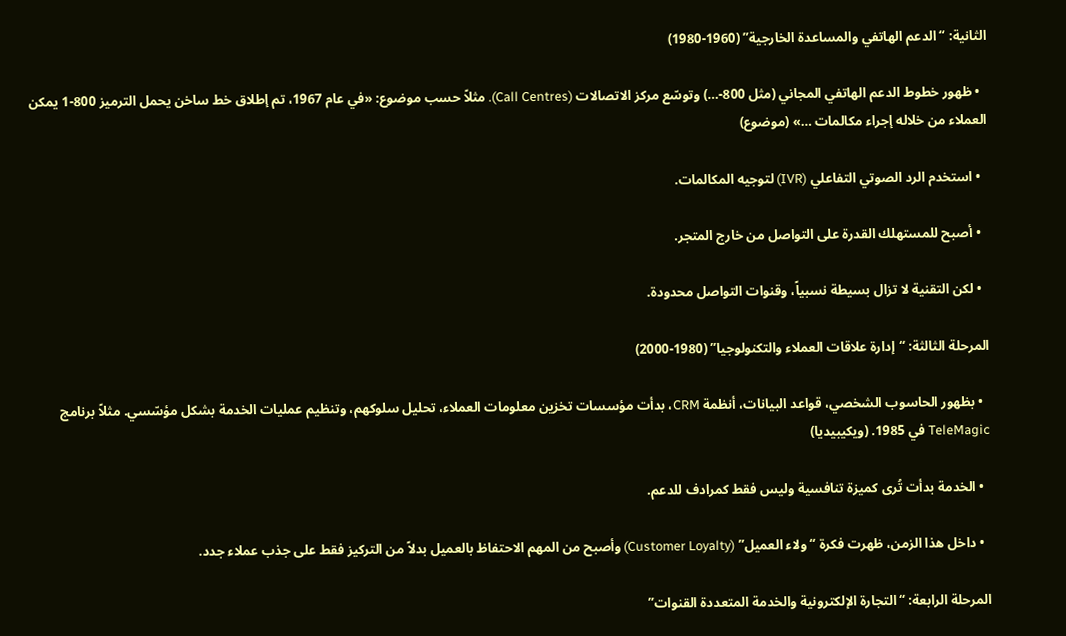الثانية: “الدعم الهاتفي والمساعدة الخارجية” (1960-1980)

  • ظهور خطوط الدعم الهاتفي المجاني (مثل 800-…) وتوسّع مركز الاتصالات (Call Centres). مثلاً حسب موضوع: «في عام 1967، تم إطلاق خط ساخن يحمل الترميز 800-1 يمكن العملاء من خلاله إجراء مكالمات …» (موضوع)

  • استخدم الرد الصوتي التفاعلي (IVR) لتوجيه المكالمات.

  • أصبح للمستهلك القدرة على التواصل من خارج المتجر.

  • لكن التقنية لا تزال بسيطة نسبياً، وقنوات التواصل محدودة.

المرحلة الثالثة: “إدارة علاقات العملاء والتكنولوجيا” (1980-2000)

  • بظهور الحاسوب الشخصي، قواعد البيانات، أنظمة CRM، بدأت مؤسسات تخزين معلومات العملاء، تحليل سلوكهم، وتنظيم عمليات الخدمة بشكل مؤسّسي. مثلاً برنامج TeleMagic في 1985. (ويكيبيديا)

  • الخدمة بدأت تُرى كميزة تنافسية وليس فقط كمرادف للدعم.

  • داخل هذا الزمن، ظهرت فكرة “ولاء العميل” (Customer Loyalty) وأصبح من المهم الاحتفاظ بالعميل بدلاً من التركيز فقط على جذب عملاء جدد.

المرحلة الرابعة: “التجارة الإلكترونية والخدمة المتعددة القنوات”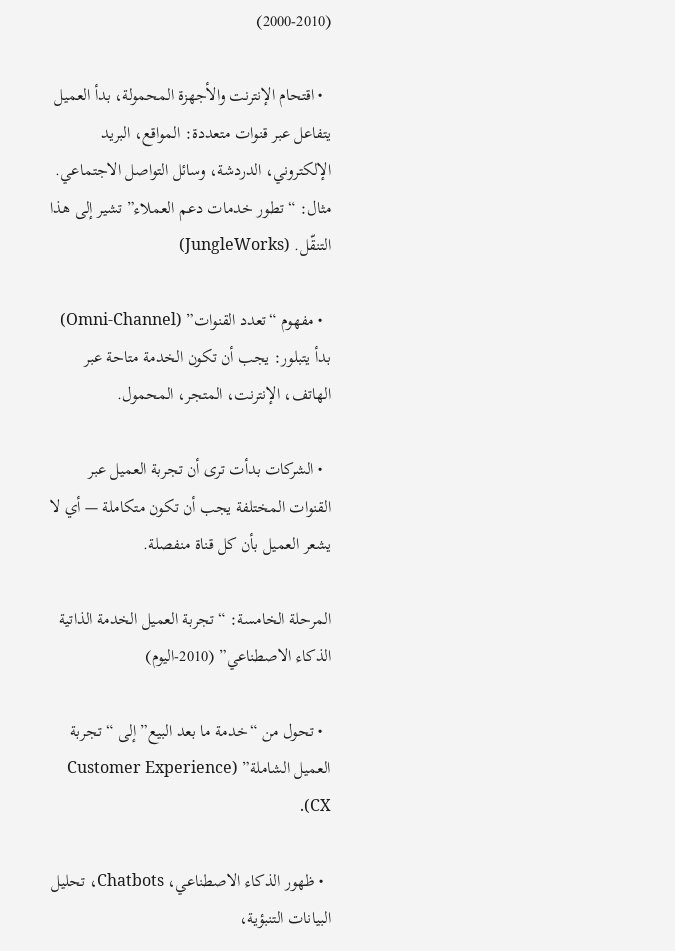(2000-2010)

  • اقتحام الإنترنت والأجهزة المحمولة، بدأ العميل يتفاعل عبر قنوات متعددة: المواقع، البريد الإلكتروني، الدردشة، وسائل التواصل الاجتماعي. مثال: “تطور خدمات دعم العملاء” تشير إلى هذا التنقّل. (JungleWorks)

  • مفهوم “تعدد القنوات” (Omni-Channel) بدأ يتبلور: يجب أن تكون الخدمة متاحة عبر الهاتف، الإنترنت، المتجر، المحمول.

  • الشركات بدأت ترى أن تجربة العميل عبر القنوات المختلفة يجب أن تكون متكاملة — أي لا يشعر العميل بأن كل قناة منفصلة.

المرحلة الخامسة: “تجربة العميل الخدمة الذاتية الذكاء الاصطناعي” (2010-اليوم)

  • تحول من “خدمة ما بعد البيع” إلى “تجربة العميل الشاملة” (Customer Experience CX).

  • ظهور الذكاء الاصطناعي، Chatbots، تحليل البيانات التنبؤية،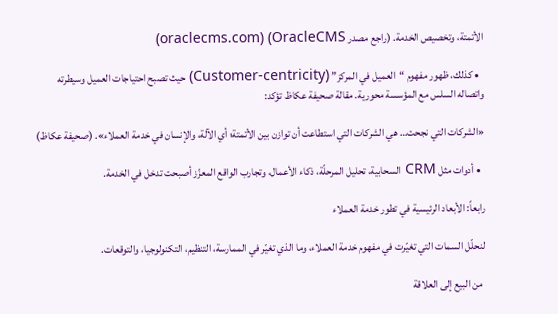الأتمتة، وتخصيص الخدمة. (راجع مصدر OracleCMS) (oraclecms.com)

  • كذلك، ظهور مفهوم “العميل في المركز” (Customer-centricity) حيث تصبح احتياجات العميل وسيطرته واتصاله السلس مع المؤسسة محورية. مقالة صحيفة عكاظ تؤكد:

«الشركات التي نجحت… هي الشركات التي استطاعت أن توازن بين الأتمتة؛ أي الآلة، والإنسان في خدمة العملاء». (صحيفة عكاظ)

  • أدوات مثل CRM السحابية، تحليل المرحلّة، ذكاء الأعمال، وتجارب الواقع المعزّز أصبحت تدخل في الخدمة.

رابعاً: الأبعاد الرئيسية في تطور خدمة العملاء

لنحلّل السمات التي تغيّرت في مفهوم خدمة العملاء، وما الذي تغيّر في الممارسة، التنظيم، التكنولوجيا، والتوقعات.

 من البيع إلى العلاقة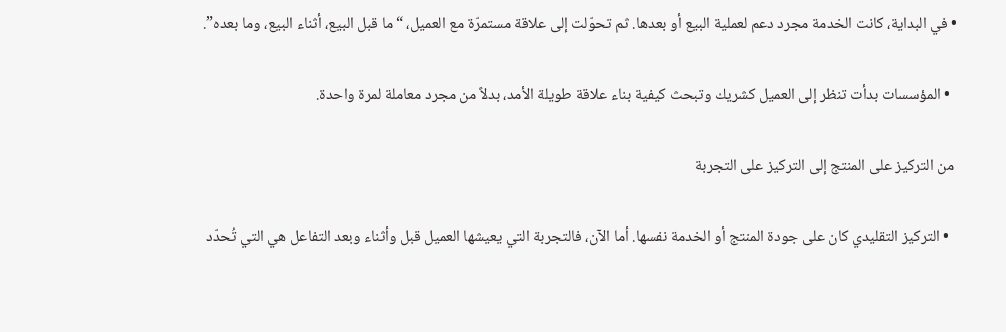• في البداية، كانت الخدمة مجرد دعم لعملية البيع أو بعدها. ثم تحوّلت إلى علاقة مستمرّة مع العميل، “ما قبل البيع، أثناء البيع، وما بعده”.

  • المؤسسات بدأت تنظر إلى العميل كشريك وتبحث كيفية بناء علاقة طويلة الأمد، بدلاً من مجرد معاملة لمرة واحدة.

 من التركيز على المنتج إلى التركيز على التجربة

  • التركيز التقليدي كان على جودة المنتج أو الخدمة نفسها. أما الآن، فالتجربة التي يعيشها العميل قبل وأثناء وبعد التفاعل هي التي تُحدّد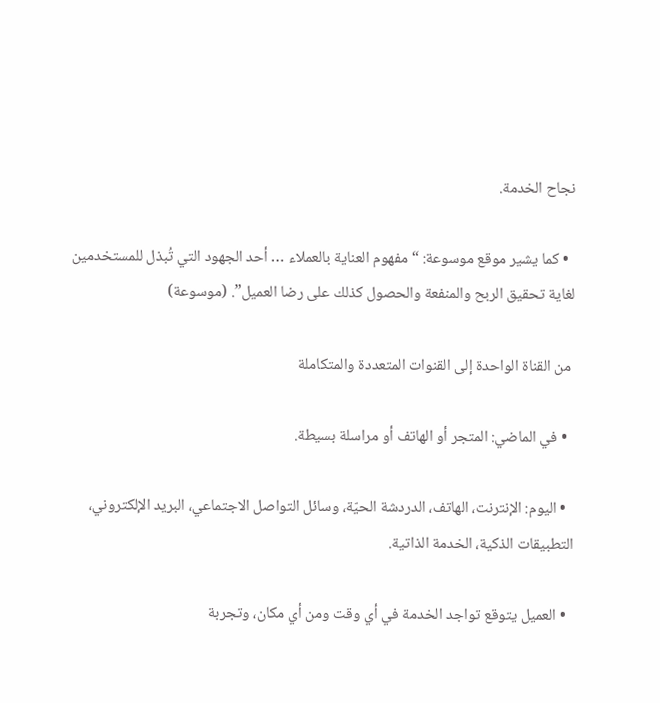نجاح الخدمة.

  • كما يشير موقع موسوعة: “مفهوم العناية بالعملاء … أحد الجهود التي تُبذل للمستخدمين لغاية تحقيق الربح والمنفعة والحصول كذلك على رضا العميل”. (موسوعة)

 من القناة الواحدة إلى القنوات المتعددة والمتكاملة

  • في الماضي: المتجر أو الهاتف أو مراسلة بسيطة.

  • اليوم: الإنترنت، الهاتف، الدردشة الحيّة، وسائل التواصل الاجتماعي، البريد الإلكتروني، التطبيقات الذكية، الخدمة الذاتية.

  • العميل يتوقع تواجد الخدمة في أي وقت ومن أي مكان، وتجربة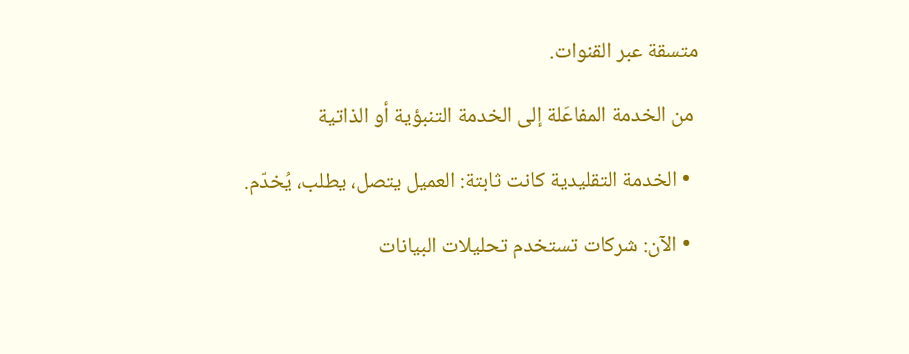متسقة عبر القنوات.

 من الخدمة المفاعَلة إلى الخدمة التنبؤية أو الذاتية

  • الخدمة التقليدية كانت ثابتة: العميل يتصل، يطلب، يُخدّم.

  • الآن: شركات تستخدم تحليلات البيانات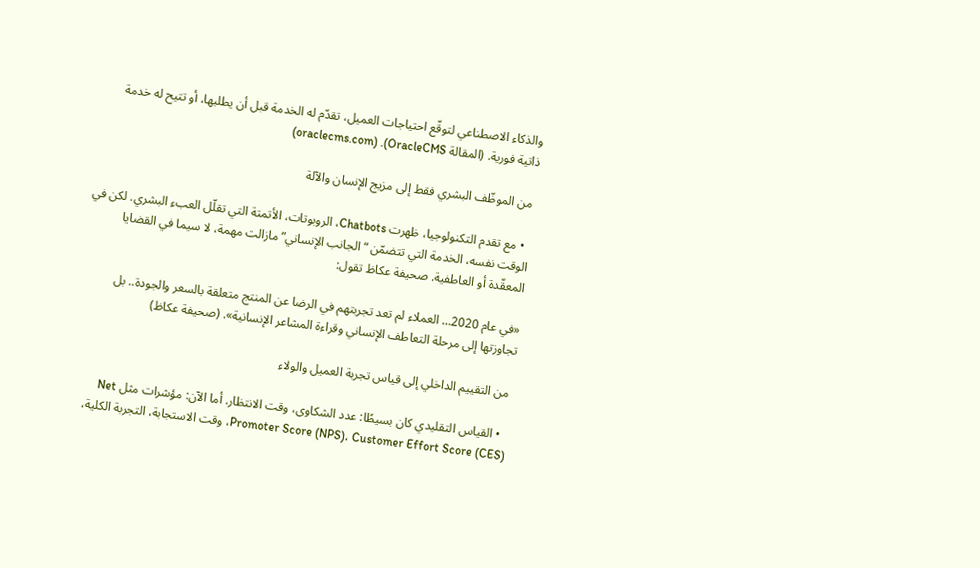والذكاء الاصطناعي لتوقّع احتياجات العميل، تقدّم له الخدمة قبل أن يطلبها، أو تتيح له خدمة ذاتية فورية. (المقالة OracleCMS). (oraclecms.com)

 من الموظّف البشري فقط إلى مزيج الإنسان والآلة

  • مع تقدم التكنولوجيا، ظهرت Chatbots، الروبوتات، الأتمتة التي تقلّل العبء البشري. لكن في الوقت نفسه، الخدمة التي تتضمّن “الجانب الإنساني” مازالت مهمة، لا سيما في القضايا المعقّدة أو العاطفية. صحيفة عكاظ تقول:

«في عام 2020… العملاء لم تعد تجربتهم في الرضا عن المنتج متعلقة بالسعر والجودة.. بل تجاوزتها إلى مرحلة التعاطف الإنساني وقراءة المشاعر الإنسانية». (صحيفة عكاظ)

 من التقييم الداخلي إلى قياس تجربة العميل والولاء

  • القياس التقليدي كان بسيطًا: عدد الشكاوى، وقت الانتظار. أما الآن: مؤشرات مثل Net Promoter Score (NPS)، Customer Effort Score (CES)، وقت الاستجابة، التجربة الكلية،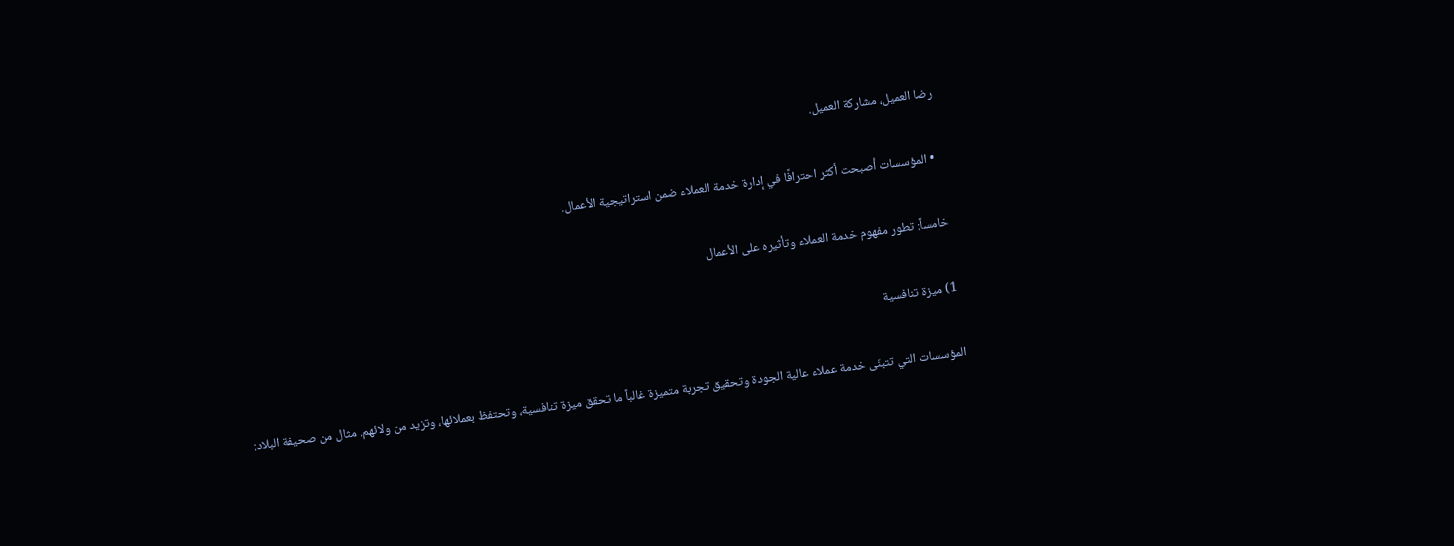رضا العميل، مشاركة العميل.

  • المؤسسات أصبحت أكثر احترافًا في إدارة خدمة العملاء ضمن استراتيجية الأعمال.

خامساً: تطور مفهوم خدمة العملاء وتأثيره على الأعمال

1) ميزة تنافسية

المؤسسات التي تتبنّى خدمة عملاء عالية الجودة وتحقيق تجربة متميزة غالباً ما تحقق ميزة تنافسية، وتحتفظ بعملائها، وتزيد من ولائهم. مثال من صحيفة البلاد: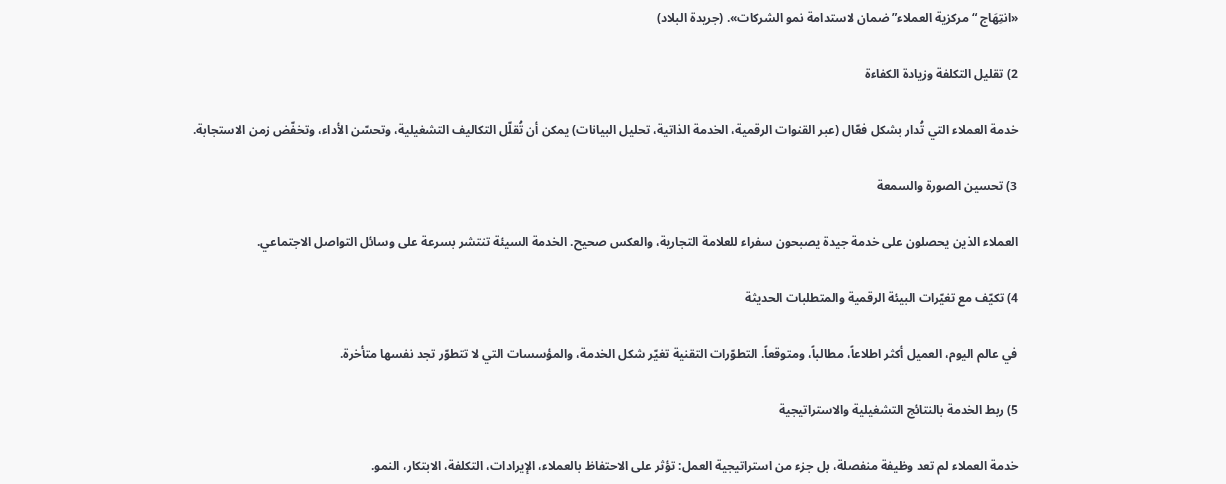«انتِهَاج “مركزية العملاء” ضمان لاستدامة نمو الشركات». (جريدة البلاد)

2) تقليل التكلفة وزيادة الكفاءة

خدمة العملاء التي تُدار بشكل فعّال (عبر القنوات الرقمية، الخدمة الذاتية، تحليل البيانات) يمكن أن تُقلّل التكاليف التشغيلية، وتحسّن الأداء، وتخفّض زمن الاستجابة.

3) تحسين الصورة والسمعة

العملاء الذين يحصلون على خدمة جيدة يصبحون سفراء للعلامة التجارية، والعكس صحيح. الخدمة السيئة تنتشر بسرعة على وسائل التواصل الاجتماعي.

4) تكيّف مع تغيّرات البيئة الرقمية والمتطلبات الحديثة

في عالم اليوم، العميل أكثر اطلاعاً، مطالباً، ومتوقعاً. التطوّرات التقنية تغيّر شكل الخدمة، والمؤسسات التي لا تتطوّر تجد نفسها متأخرة.

5) ربط الخدمة بالنتائج التشغيلية والاستراتيجية

خدمة العملاء لم تعد وظيفة منفصلة، بل جزء من استراتيجية العمل: تؤثر على الاحتفاظ بالعملاء، الإيرادات، التكلفة، الابتكار، النمو.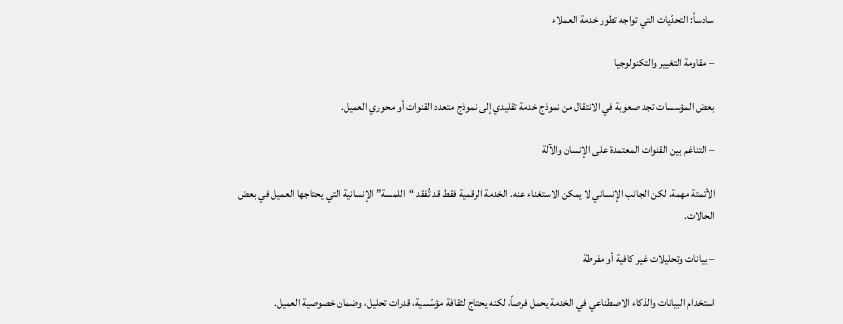سادساً: التحدّيات التي تواجه تطور خدمة العملاء

– مقاومة التغيير والتكنولوجيا

بعض المؤسسات تجد صعوبة في الانتقال من نموذج خدمة تقليدي إلى نموذج متعدد القنوات أو محوري العميل.

– التناغم بين القنوات المعتمدة على الإنسان والآلة

الأتمتة مهمة، لكن الجانب الإنساني لا يمكن الاستغناء عنه. الخدمة الرقمية فقط قد تُفقد “اللمسة” الإنسانية التي يحتاجها العميل في بعض الحالات.

– بيانات وتحليلات غير كافية أو مفرطة

استخدام البيانات والذكاء الاصطناعي في الخدمة يحمل فرصاً، لكنه يحتاج لثقافة مؤسّسية، قدرات تحليل، وضمان خصوصية العميل.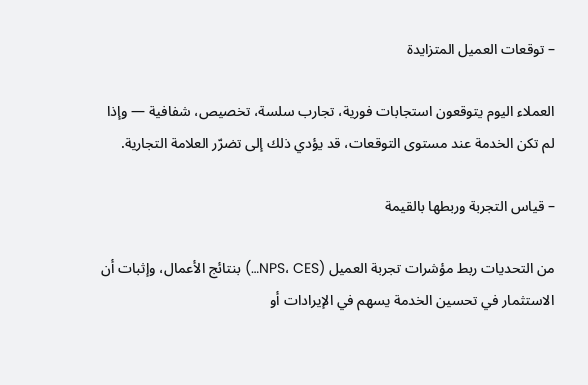– توقعات العميل المتزايدة

العملاء اليوم يتوقعون استجابات فورية، تجارب سلسة، تخصيص، شفافية — وإذا لم تكن الخدمة عند مستوى التوقعات، قد يؤدي ذلك إلى تضرّر العلامة التجارية.

– قياس التجربة وربطها بالقيمة

من التحديات ربط مؤشرات تجربة العميل (NPS، CES…) بنتائج الأعمال، وإثبات أن الاستثمار في تحسين الخدمة يسهم في الإيرادات أو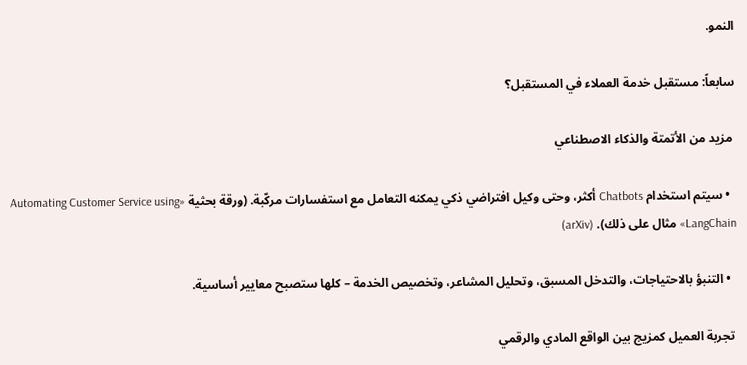النمو.

سابعاً: مستقبل خدمة العملاء في المستقبل؟

 مزيد من الأتمتة والذكاء الاصطناعي

  • سيتم استخدام Chatbots أكثر، وحتى وكيل افتراضي ذكي يمكنه التعامل مع استفسارات مركّبة. (ورقة بحثية «Automating Customer Service using LangChain» مثال على ذلك). (arXiv)

  • التنبؤ بالاحتياجات، والتدخل المسبق، وتحليل المشاعر، وتخصيص الخدمة – كلها ستصبح معايير أساسية.

 تجربة العميل كمزيج بين الواقع المادي والرقمي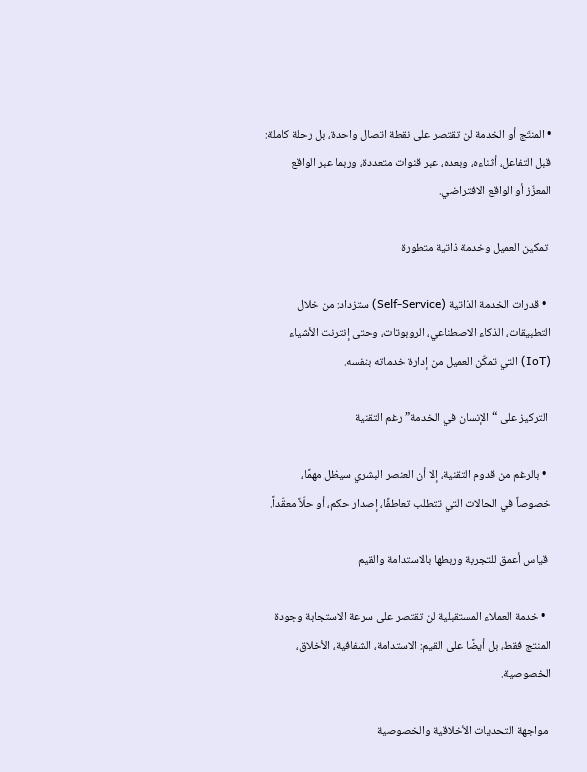• المنتَج أو الخدمة لن تقتصر على نقطة اتصال واحدة، بل رحلة كاملة: قبل التفاعل، أثناءه، وبعده، عبر قنوات متعددة، وربما عبر الواقع المعزّز أو الواقع الافتراضي.

 تمكين العميل وخدمة ذاتية متطورة

  • قدرات الخدمة الذاتية (Self-Service) ستزداد: من خلال التطبيقات، الذكاء الاصطناعي، الروبوتات، وحتى إنترنت الأشياء (IoT) التي تمكّن العميل من إدارة خدماته بنفسه.

 التركيز على “الإنسان في الخدمة” رغم التقنية

  • بالرغم من قدوم التقنية، إلا أن العنصر البشري سيظل مهمًا، خصوصاً في الحالات التي تتطلب تعاطفًا، إصدار حكم، أو حلّاً معقّداً.

 قياس أعمق للتجربة وربطها بالاستدامة والقيم

  • خدمة العملاء المستقبلية لن تقتصر على سرعة الاستجابة وجودة المنتج فقط، بل أيضًا على القيم: الاستدامة، الشفافية، الأخلاق، الخصوصية.

 مواجهة التحديات الأخلاقية والخصوصية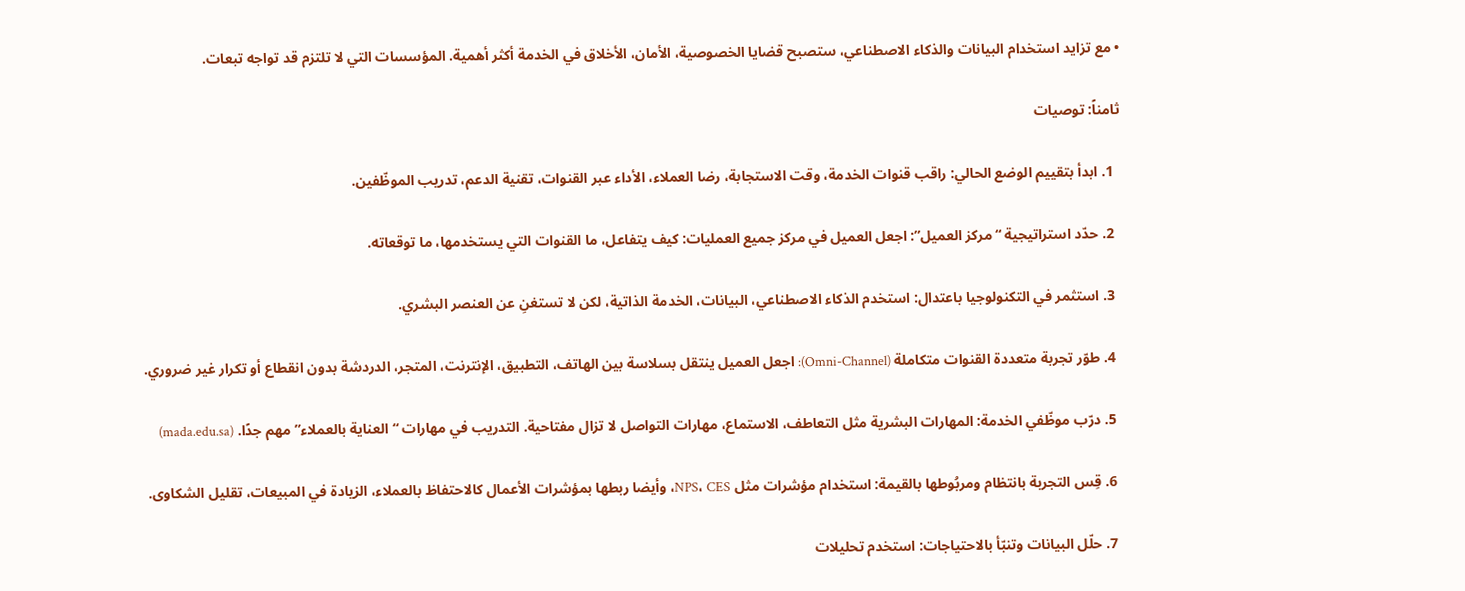• مع تزايد استخدام البيانات والذكاء الاصطناعي، ستصبح قضايا الخصوصية، الأمان، الأخلاق في الخدمة أكثر أهمية. المؤسسات التي لا تلتزم قد تواجه تبعات.

ثامناً: توصيات

  1. ابدأ بتقييم الوضع الحالي: راقب قنوات الخدمة، وقت الاستجابة، رضا العملاء، الأداء عبر القنوات، تقنية الدعم، تدريب الموظّفين.

  2. حدّد استراتيجية “مركز العميل”: اجعل العميل في مركز جميع العمليات: كيف يتفاعل، ما القنوات التي يستخدمها، ما توقعاته.

  3. استثمر في التكنولوجيا باعتدال: استخدم الذكاء الاصطناعي، البيانات، الخدمة الذاتية، لكن لا تستغنِ عن العنصر البشري.

  4. طوّر تجربة متعددة القنوات متكاملة (Omni-Channel): اجعل العميل ينتقل بسلاسة بين الهاتف، التطبيق، الإنترنت، المتجر، الدردشة بدون انقطاع أو تكرار غير ضروري.

  5. درّب موظّفي الخدمة: المهارات البشرية مثل التعاطف، الاستماع، مهارات التواصل لا تزال مفتاحية. التدريب في مهارات “العناية بالعملاء” مهم جدًا. (mada.edu.sa)

  6. قِس التجربة بانتظام ومربُوطها بالقيمة: استخدام مؤشرات مثل NPS، CES، وأيضا ربطها بمؤشرات الأعمال كالاحتفاظ بالعملاء، الزيادة في المبيعات، تقليل الشكاوى.

  7. حلّل البيانات وتنبّأ بالاحتياجات: استخدم تحليلات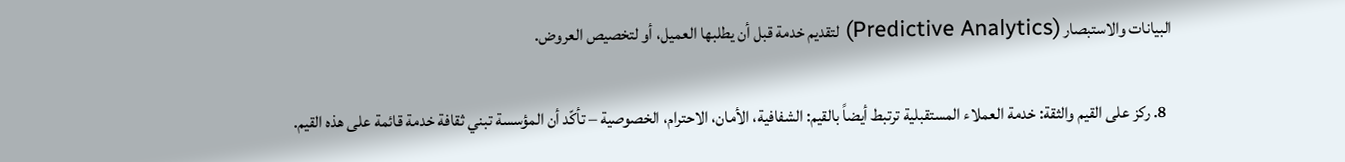البيانات والاستبصار (Predictive Analytics) لتقديم خدمة قبل أن يطلبها العميل، أو لتخصيص العروض.

  8. ركز على القيم والثقة: خدمة العملاء المستقبلية ترتبط أيضاً بالقيم: الشفافية، الأمان، الاحترام، الخصوصية – تأكّد أن المؤسسة تبني ثقافة خدمة قائمة على هذه القيم.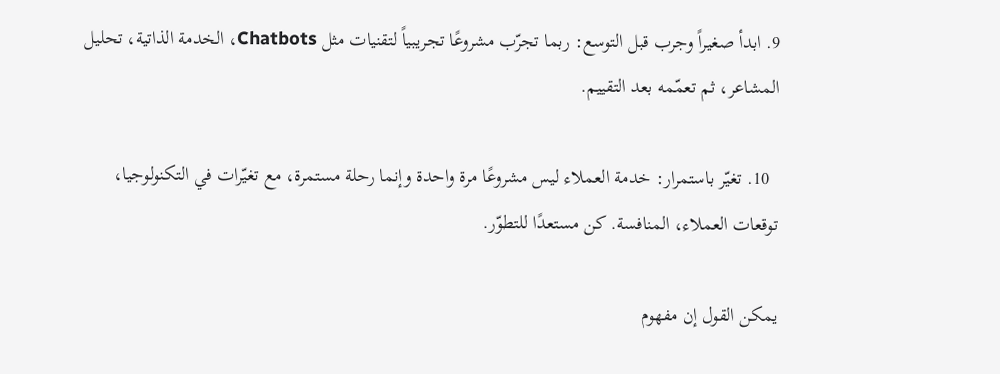9. ابدأ صغيراً وجرب قبل التوسع: ربما تجرّب مشروعًا تجريبياً لتقنيات مثل Chatbots، الخدمة الذاتية، تحليل المشاعر، ثم تعمّمه بعد التقييم.

  10. تغيّر باستمرار: خدمة العملاء ليس مشروعًا مرة واحدة وإنما رحلة مستمرة، مع تغيّرات في التكنولوجيا، توقعات العملاء، المنافسة. كن مستعدًا للتطوّر.

يمكن القول إن مفهوم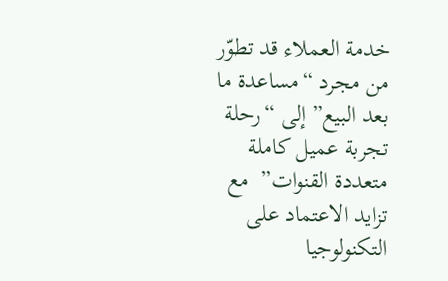خدمة العملاء قد تطوّر من مجرد “مساعدة ما بعد البيع” إلى “رحلة تجربة عميل كاملة متعددة القنوات”  مع تزايد الاعتماد على التكنولوجيا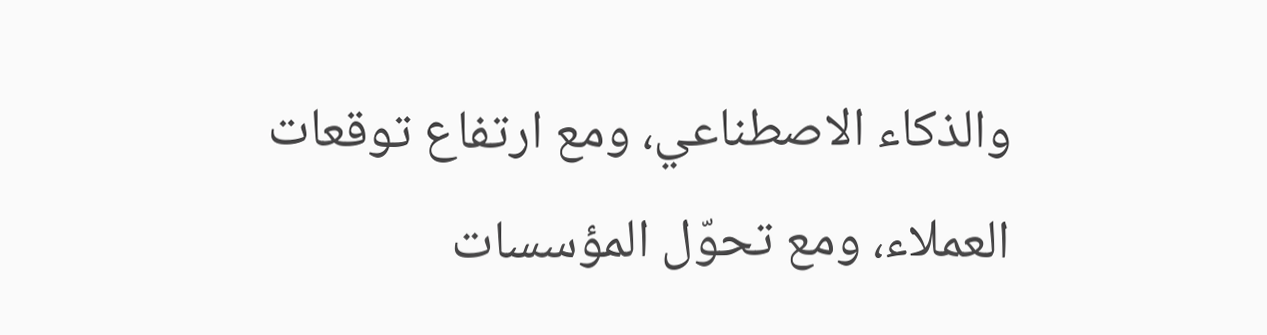والذكاء الاصطناعي، ومع ارتفاع توقعات العملاء، ومع تحوّل المؤسسات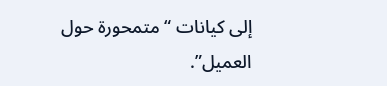إلى كيانات “متمحورة حول العميل”.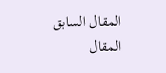المقال السابق
المقال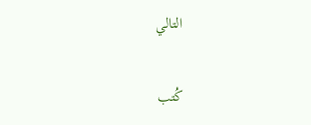التالي

كُتب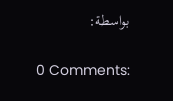بواسطة:

0 Comments: